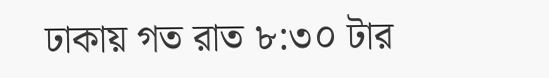ঢাকায় গত রাত ৮:৩০ টার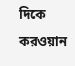দিকে করওয়ান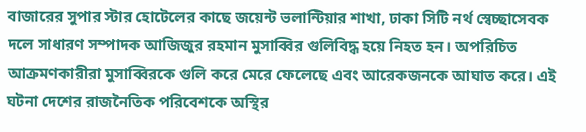বাজারের সুপার স্টার হোটেলের কাছে জয়েন্ট ভলান্টিয়ার শাখা, ঢাকা সিটি নর্থ স্বেচ্ছাসেবক দলে সাধারণ সম্পাদক আজিজুর রহমান মুসাব্বির গুলিবিদ্ধ হয়ে নিহত হন। অপরিচিত আক্রমণকারীরা মুসাব্বিরকে গুলি করে মেরে ফেলেছে এবং আরেকজনকে আঘাত করে। এই ঘটনা দেশের রাজনৈতিক পরিবেশকে অস্থির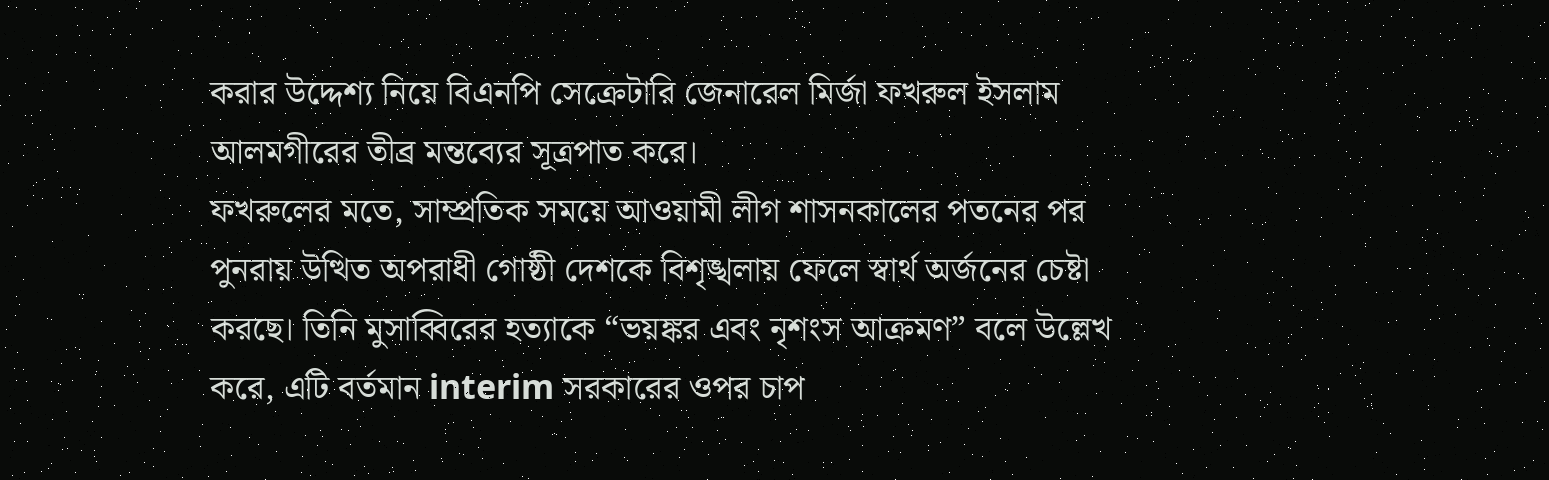করার উদ্দেশ্য নিয়ে বিএনপি সেক্রেটারি জেনারেল মির্জা ফখরুল ইসলাম আলমগীরের তীব্র মন্তব্যের সূত্রপাত করে।
ফখরুলের মতে, সাম্প্রতিক সময়ে আওয়ামী লীগ শাসনকালের পতনের পর পুনরায় উত্থিত অপরাধী গোষ্ঠী দেশকে বিশৃঙ্খলায় ফেলে স্বার্থ অর্জনের চেষ্টা করছে। তিনি মুসাব্বিরের হত্যাকে “ভয়ঙ্কর এবং নৃশংস আক্রমণ” বলে উল্লেখ করে, এটি বর্তমান interim সরকারের ওপর চাপ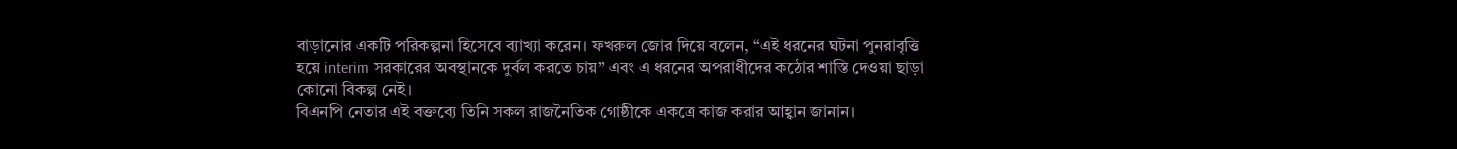বাড়ানোর একটি পরিকল্পনা হিসেবে ব্যাখ্যা করেন। ফখরুল জোর দিয়ে বলেন, “এই ধরনের ঘটনা পুনরাবৃত্তি হয়ে interim সরকারের অবস্থানকে দুর্বল করতে চায়” এবং এ ধরনের অপরাধীদের কঠোর শাস্তি দেওয়া ছাড়া কোনো বিকল্প নেই।
বিএনপি নেতার এই বক্তব্যে তিনি সকল রাজনৈতিক গোষ্ঠীকে একত্রে কাজ করার আহ্বান জানান।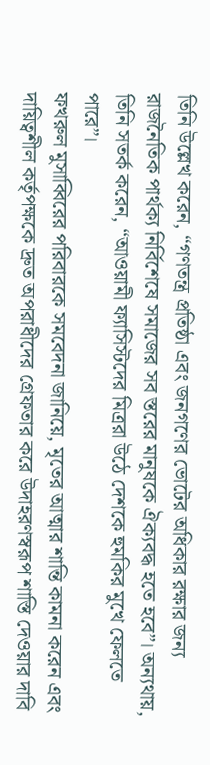তিনি উল্লেখ করেন, “গণতন্ত্র প্রতিষ্ঠা এবং জনগণের ভোটের অধিকার রক্ষার জন্য রাজনৈতিক পার্থক্য নির্বিশেষে সমাজের সব স্তরের মানুষকে ঐক্যবদ্ধ হতে হবে”। অন্যথায়, তিনি সতর্ক করেন, “আওয়ামী ফ্যাসিস্টদের মিত্ররা উঠে দেশকে হুমকির মুখে ফেলতে পারে”।
ফখরুল মুসাব্বিরের পরিবারকে সমবেদনা জানিয়ে, মৃতের আত্মার শান্তি কামনা করেন এবং দায়িত্বশীল কর্তৃপক্ষকে দ্রুত অপরাধীদের গ্রেফতার করে উদাহরণস্বরূপ শাস্তি দেওয়ার দাবি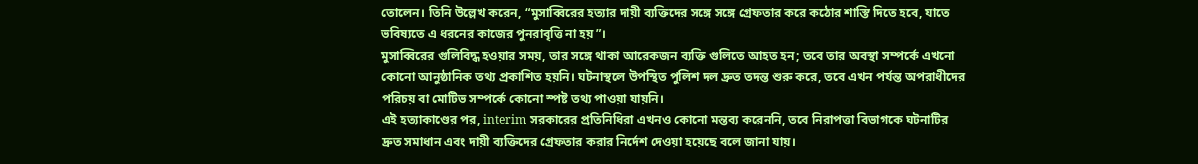তোলেন। তিনি উল্লেখ করেন, “মুসাব্বিরের হত্যার দায়ী ব্যক্তিদের সঙ্গে সঙ্গে গ্রেফতার করে কঠোর শাস্তি দিতে হবে, যাতে ভবিষ্যতে এ ধরনের কাজের পুনরাবৃত্তি না হয়”।
মুসাব্বিরের গুলিবিদ্ধ হওয়ার সময়, তার সঙ্গে থাকা আরেকজন ব্যক্তি গুলিতে আহত হন; তবে তার অবস্থা সম্পর্কে এখনো কোনো আনুষ্ঠানিক তথ্য প্রকাশিত হয়নি। ঘটনাস্থলে উপস্থিত পুলিশ দল দ্রুত তদন্ত শুরু করে, তবে এখন পর্যন্ত অপরাধীদের পরিচয় বা মোটিভ সম্পর্কে কোনো স্পষ্ট তথ্য পাওয়া যায়নি।
এই হত্যাকাণ্ডের পর, interim সরকারের প্রতিনিধিরা এখনও কোনো মন্তব্য করেননি, তবে নিরাপত্তা বিভাগকে ঘটনাটির দ্রুত সমাধান এবং দায়ী ব্যক্তিদের গ্রেফতার করার নির্দেশ দেওয়া হয়েছে বলে জানা যায়।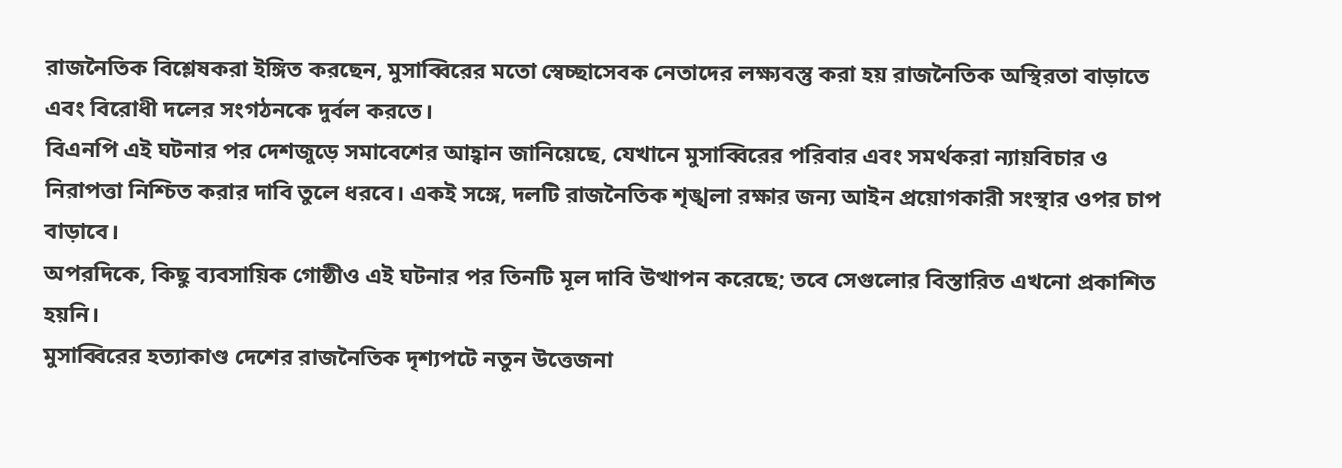রাজনৈতিক বিশ্লেষকরা ইঙ্গিত করছেন, মুসাব্বিরের মতো স্বেচ্ছাসেবক নেতাদের লক্ষ্যবস্তু করা হয় রাজনৈতিক অস্থিরতা বাড়াতে এবং বিরোধী দলের সংগঠনকে দুর্বল করতে।
বিএনপি এই ঘটনার পর দেশজুড়ে সমাবেশের আহ্বান জানিয়েছে, যেখানে মুসাব্বিরের পরিবার এবং সমর্থকরা ন্যায়বিচার ও নিরাপত্তা নিশ্চিত করার দাবি তুলে ধরবে। একই সঙ্গে, দলটি রাজনৈতিক শৃঙ্খলা রক্ষার জন্য আইন প্রয়োগকারী সংস্থার ওপর চাপ বাড়াবে।
অপরদিকে, কিছু ব্যবসায়িক গোষ্ঠীও এই ঘটনার পর তিনটি মূল দাবি উত্থাপন করেছে; তবে সেগুলোর বিস্তারিত এখনো প্রকাশিত হয়নি।
মুসাব্বিরের হত্যাকাণ্ড দেশের রাজনৈতিক দৃশ্যপটে নতুন উত্তেজনা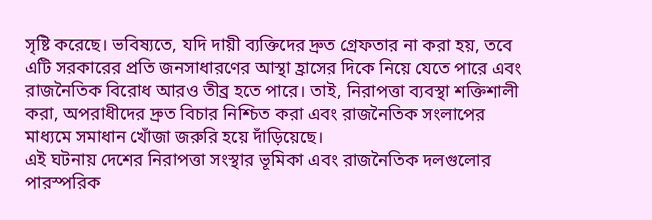সৃষ্টি করেছে। ভবিষ্যতে, যদি দায়ী ব্যক্তিদের দ্রুত গ্রেফতার না করা হয়, তবে এটি সরকারের প্রতি জনসাধারণের আস্থা হ্রাসের দিকে নিয়ে যেতে পারে এবং রাজনৈতিক বিরোধ আরও তীব্র হতে পারে। তাই, নিরাপত্তা ব্যবস্থা শক্তিশালী করা, অপরাধীদের দ্রুত বিচার নিশ্চিত করা এবং রাজনৈতিক সংলাপের মাধ্যমে সমাধান খোঁজা জরুরি হয়ে দাঁড়িয়েছে।
এই ঘটনায় দেশের নিরাপত্তা সংস্থার ভূমিকা এবং রাজনৈতিক দলগুলোর পারস্পরিক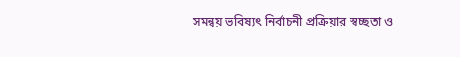সমন্বয় ভবিষ্যৎ নির্বাচনী প্রক্রিয়ার স্বচ্ছতা ও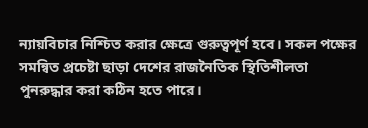ন্যায়বিচার নিশ্চিত করার ক্ষেত্রে গুরুত্বপূর্ণ হবে। সকল পক্ষের সমন্বিত প্রচেষ্টা ছাড়া দেশের রাজনৈতিক স্থিতিশীলতা পুনরুদ্ধার করা কঠিন হতে পারে।